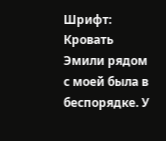Шрифт:
Кровать Эмили рядом с моей была в беспорядке. У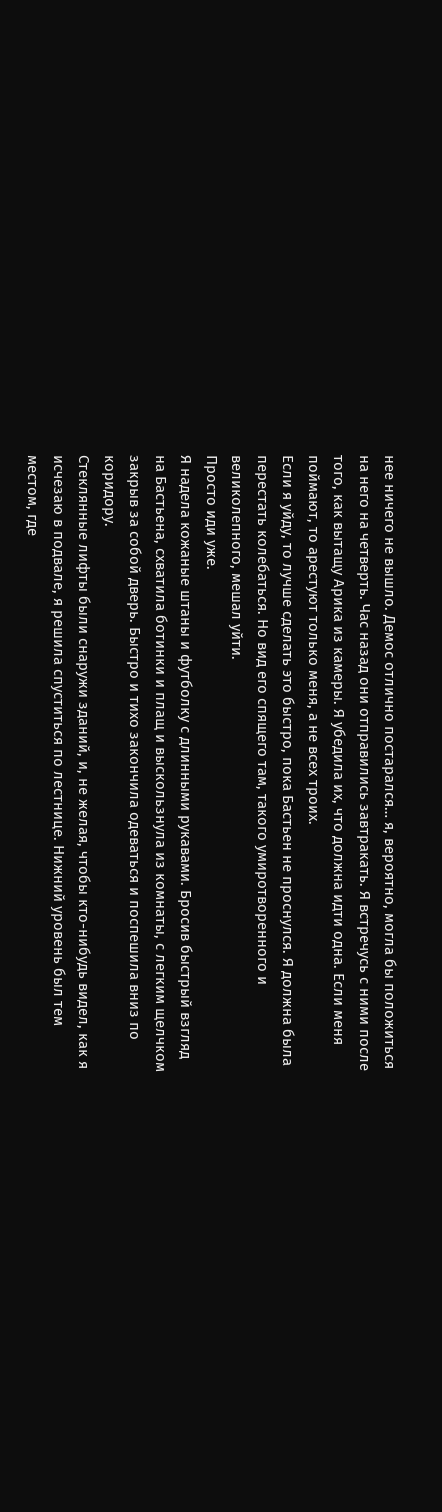нее ничего не вышло. Демос отлично постарался… я, вероятно, могла бы положиться на него на четверть. Час назад они отправились завтракать. Я встречусь с ними после того, как вытащу Арика из камеры. Я убедила их, что должна идти одна. Если меня поймают, то арестуют только меня, а не всех троих.
Если я уйду, то лучше сделать это быстро, пока Бастьен не проснулся. Я должна была перестать колебаться. Но вид его спящего там, такого умиротворенного и великолепного, мешал уйти.
Просто иди уже.
Я надела кожаные штаны и футболку с длинными рукавами. Бросив быстрый взгляд на Бастьена, схватила ботинки и плащ и выскользнула из комнаты, с легким щелчком закрыв за собой дверь. Быстро и тихо закончила одеваться и поспешила вниз по коридору.
Стеклянные лифты были снаружи зданий, и, не желая, чтобы кто-нибудь видел, как я исчезаю в подвале, я решила спуститься по лестнице. Нижний уровень был тем местом, где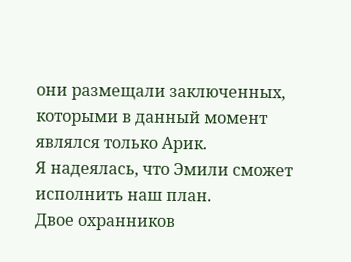они размещали заключенных, которыми в данный момент являлся только Арик.
Я надеялась, что Эмили сможет исполнить наш план.
Двое охранников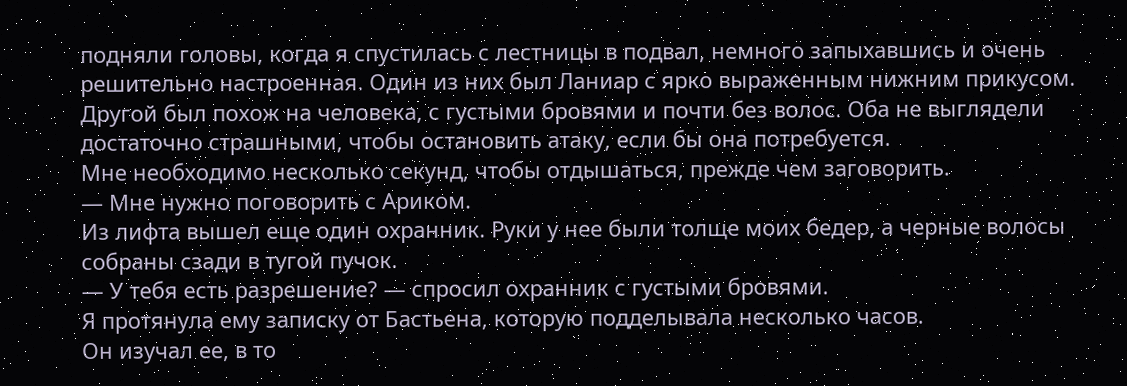подняли головы, когда я спустилась с лестницы в подвал, немного запыхавшись и очень решительно настроенная. Один из них был Ланиар с ярко выраженным нижним прикусом. Другой был похож на человека, с густыми бровями и почти без волос. Оба не выглядели достаточно страшными, чтобы остановить атаку, если бы она потребуется.
Мне необходимо несколько секунд, чтобы отдышаться, прежде чем заговорить.
— Мне нужно поговорить с Ариком.
Из лифта вышел еще один охранник. Руки у нее были толще моих бедер, а черные волосы собраны сзади в тугой пучок.
— У тебя есть разрешение? — спросил охранник с густыми бровями.
Я протянула ему записку от Бастьена, которую подделывала несколько часов.
Он изучал ее, в то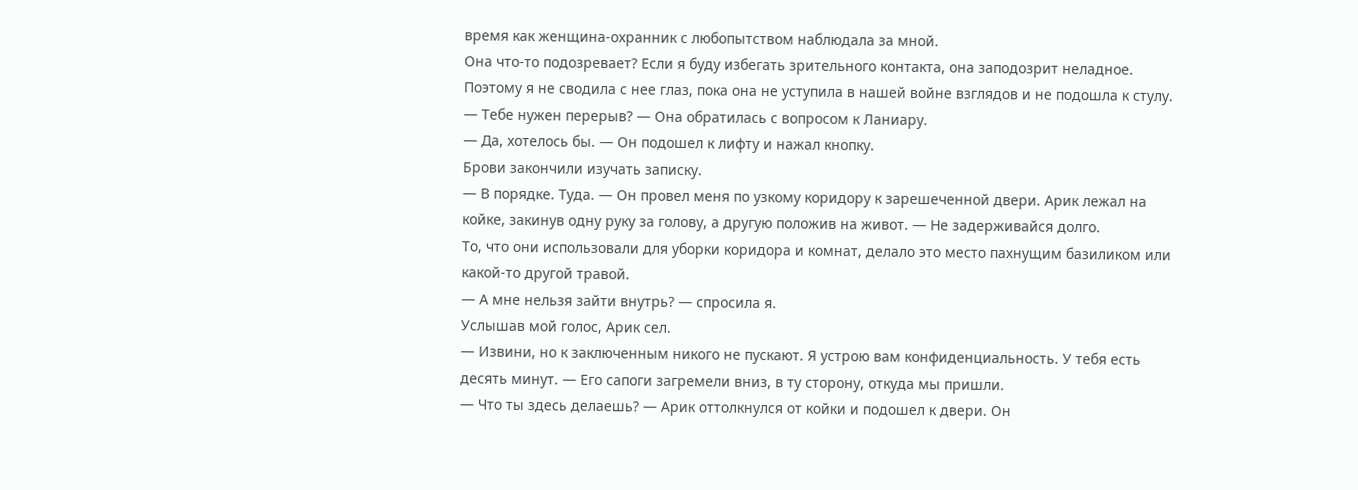время как женщина-охранник с любопытством наблюдала за мной.
Она что-то подозревает? Если я буду избегать зрительного контакта, она заподозрит неладное. Поэтому я не сводила с нее глаз, пока она не уступила в нашей войне взглядов и не подошла к стулу.
— Тебе нужен перерыв? — Она обратилась с вопросом к Ланиару.
— Да, хотелось бы. — Он подошел к лифту и нажал кнопку.
Брови закончили изучать записку.
— В порядке. Туда. — Он провел меня по узкому коридору к зарешеченной двери. Арик лежал на койке, закинув одну руку за голову, а другую положив на живот. — Не задерживайся долго.
То, что они использовали для уборки коридора и комнат, делало это место пахнущим базиликом или какой-то другой травой.
— А мне нельзя зайти внутрь? — спросила я.
Услышав мой голос, Арик сел.
— Извини, но к заключенным никого не пускают. Я устрою вам конфиденциальность. У тебя есть десять минут. — Его сапоги загремели вниз, в ту сторону, откуда мы пришли.
— Что ты здесь делаешь? — Арик оттолкнулся от койки и подошел к двери. Он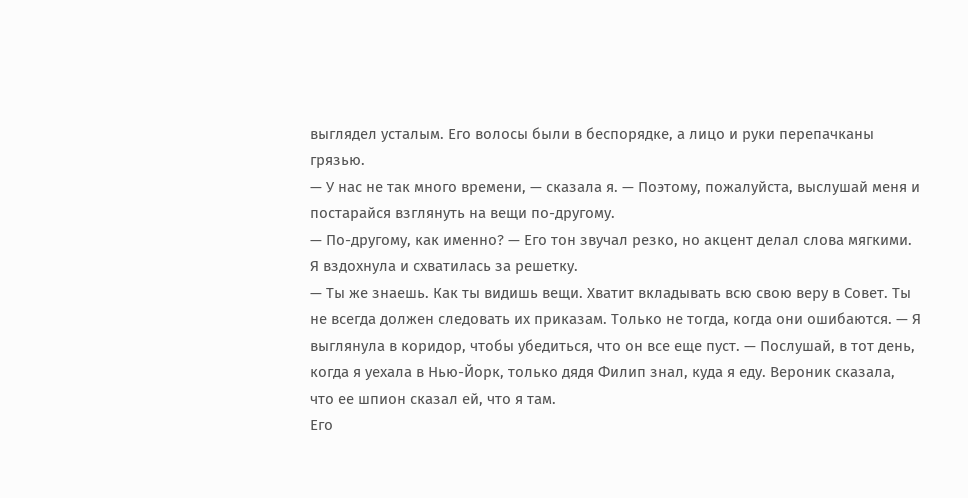выглядел усталым. Его волосы были в беспорядке, а лицо и руки перепачканы грязью.
— У нас не так много времени, — сказала я. — Поэтому, пожалуйста, выслушай меня и постарайся взглянуть на вещи по-другому.
— По-другому, как именно? — Его тон звучал резко, но акцент делал слова мягкими.
Я вздохнула и схватилась за решетку.
— Ты же знаешь. Как ты видишь вещи. Хватит вкладывать всю свою веру в Совет. Ты не всегда должен следовать их приказам. Только не тогда, когда они ошибаются. — Я выглянула в коридор, чтобы убедиться, что он все еще пуст. — Послушай, в тот день, когда я уехала в Нью-Йорк, только дядя Филип знал, куда я еду. Вероник сказала, что ее шпион сказал ей, что я там.
Его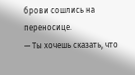брови сошлись на переносице.
— Ты хочешь сказать, что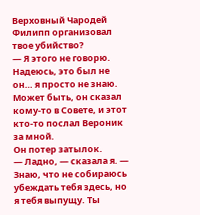Верховный Чародей Филипп организовал твое убийство?
— Я этого не говорю. Надеюсь, это был не он… я просто не знаю. Может быть, он сказал кому-то в Совете, и этот кто-то послал Вероник за мной.
Он потер затылок.
— Ладно, — сказала я. — Знаю, что не собираюсь убеждать тебя здесь, но я тебя выпущу. Ты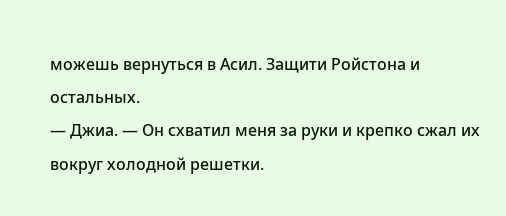можешь вернуться в Асил. Защити Ройстона и остальных.
— Джиа. — Он схватил меня за руки и крепко сжал их вокруг холодной решетки.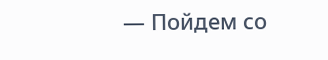— Пойдем со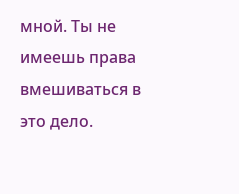мной. Ты не имеешь права вмешиваться в это дело.